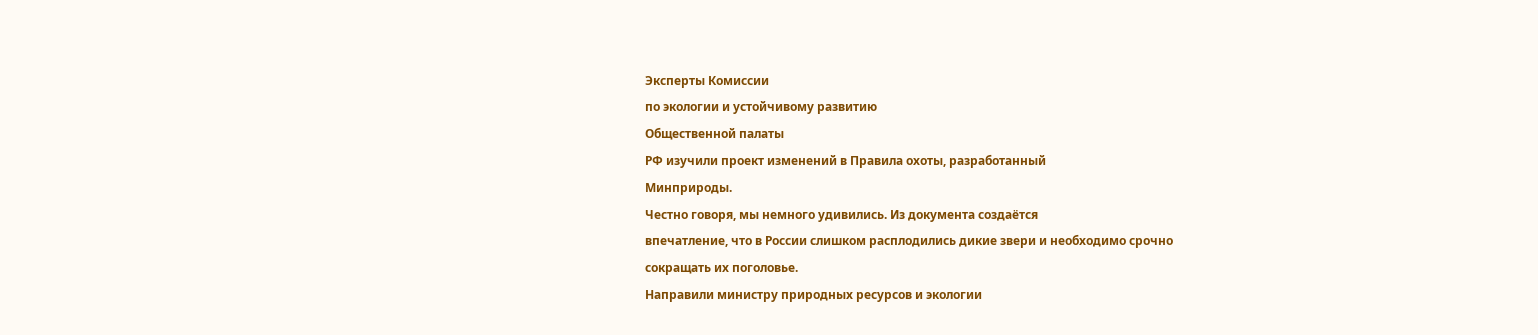Эксперты Комиссии
по экологии и устойчивому развитию
Общественной палаты
РФ изучили проект изменений в Правила охоты, разработанный
Минприроды.
Честно говоря, мы немного удивились. Из документа создаётся
впечатление, что в России слишком расплодились дикие звери и необходимо срочно
сокращать их поголовье.
Направили министру природных ресурсов и экологии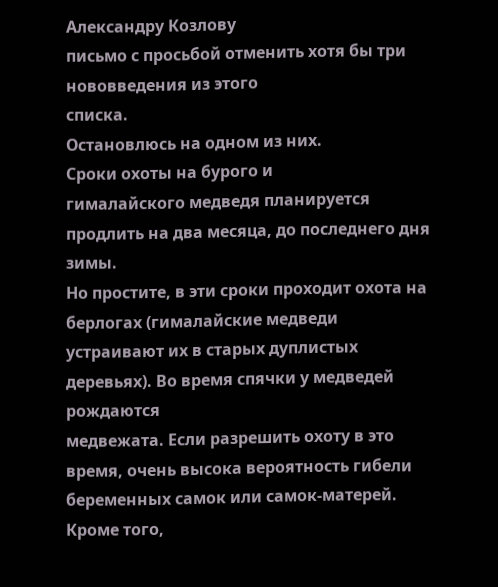Александру Козлову
письмо с просьбой отменить хотя бы три нововведения из этого
списка.
Остановлюсь на одном из них.
Сроки охоты на бурого и
гималайского медведя планируется продлить на два месяца, до последнего дня зимы.
Но простите, в эти сроки проходит охота на берлогах (гималайские медведи
устраивают их в старых дуплистых деревьях). Во время спячки у медведей рождаются
медвежата. Если разрешить охоту в это время, очень высока вероятность гибели
беременных самок или самок-матерей. Кроме того,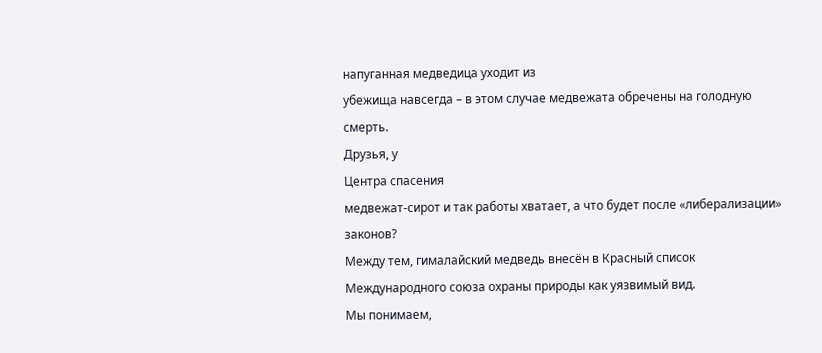напуганная медведица уходит из
убежища навсегда – в этом случае медвежата обречены на голодную
смерть.
Друзья, у
Центра спасения
медвежат-сирот и так работы хватает, а что будет после «либерализации»
законов?
Между тем, гималайский медведь внесён в Красный список
Международного союза охраны природы как уязвимый вид.
Мы понимаем,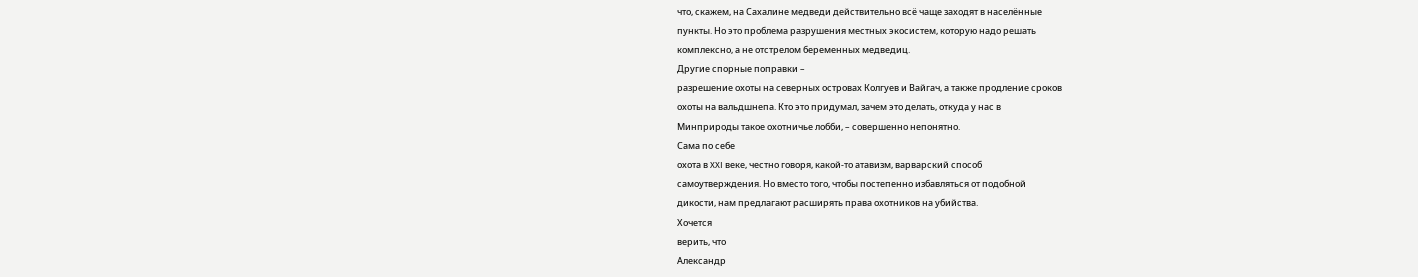что, скажем, на Сахалине медведи действительно всё чаще заходят в населённые
пункты. Но это проблема разрушения местных экосистем, которую надо решать
комплексно, а не отстрелом беременных медведиц.
Другие спорные поправки –
разрешение охоты на северных островах Колгуев и Вайгач, а также продление сроков
охоты на вальдшнепа. Кто это придумал, зачем это делать, откуда у нас в
Минприроды такое охотничье лобби, – совершенно непонятно.
Сама по себе
охота в XXI веке, честно говоря, какой-то атавизм, варварский способ
самоутверждения. Но вместо того, чтобы постепенно избавляться от подобной
дикости, нам предлагают расширять права охотников на убийства.
Хочется
верить, что
Александр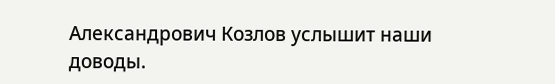Александрович Козлов услышит наши доводы.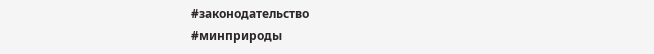#законодательство
#минприроды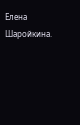Елена Шаройкина.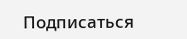Подписаться